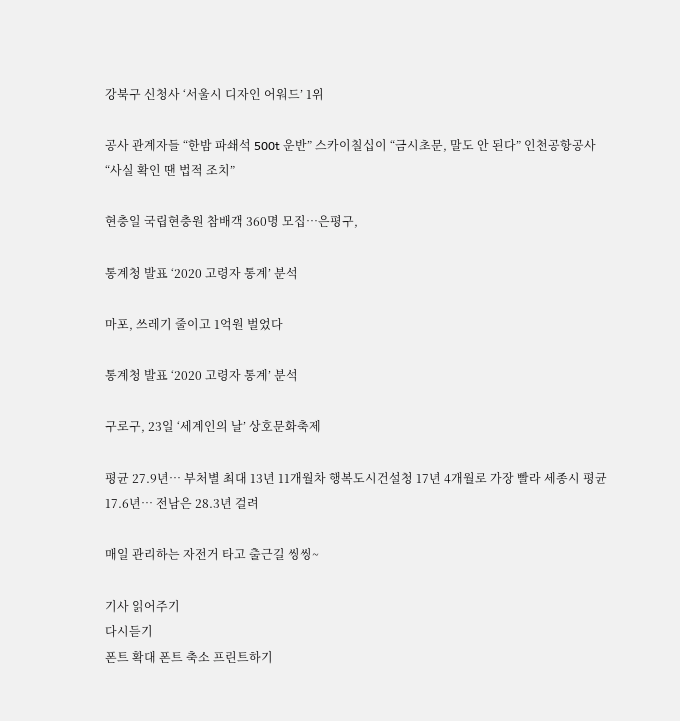강북구 신청사 ‘서울시 디자인 어워드’ 1위

공사 관계자들 “한밤 파쇄석 500t 운반” 스카이칠십이 “금시초문, 말도 안 된다” 인천공항공사 “사실 확인 땐 법적 조치”

현충일 국립현충원 참배객 360명 모집…은평구,

통계청 발표 ‘2020 고령자 통계’ 분석

마포, 쓰레기 줄이고 1억원 벌었다

통계청 발표 ‘2020 고령자 통계’ 분석

구로구, 23일 ‘세계인의 날’ 상호문화축제

평균 27.9년… 부처별 최대 13년 11개월차 행복도시건설청 17년 4개월로 가장 빨라 세종시 평균 17.6년… 전남은 28.3년 걸려

매일 관리하는 자전거 타고 출근길 씽씽~

기사 읽어주기
다시듣기
폰트 확대 폰트 축소 프린트하기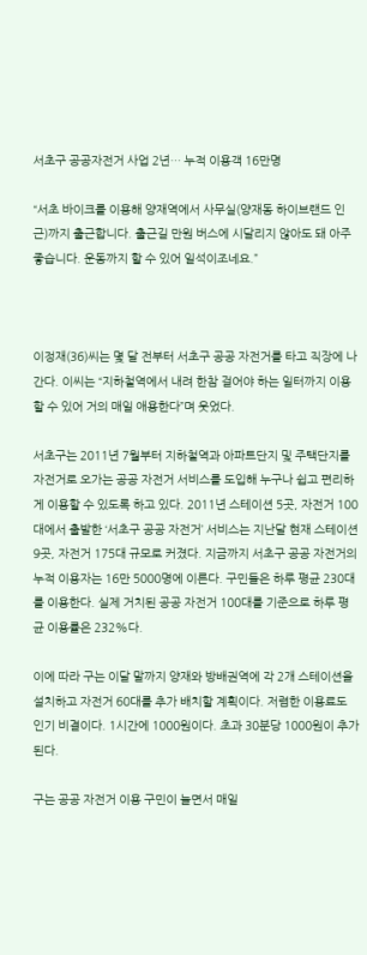서초구 공공자전거 사업 2년… 누적 이용객 16만명

“서초 바이크를 이용해 양재역에서 사무실(양재동 하이브랜드 인근)까지 출근합니다. 출근길 만원 버스에 시달리지 않아도 돼 아주 좋습니다. 운동까지 할 수 있어 일석이조네요.”



이정재(36)씨는 몇 달 전부터 서초구 공공 자전거를 타고 직장에 나간다. 이씨는 “지하철역에서 내려 한참 걸어야 하는 일터까지 이용할 수 있어 거의 매일 애용한다”며 웃었다.

서초구는 2011년 7월부터 지하철역과 아파트단지 및 주택단지를 자전거로 오가는 공공 자전거 서비스를 도입해 누구나 쉽고 편리하게 이용할 수 있도록 하고 있다. 2011년 스테이션 5곳, 자전거 100대에서 출발한 ‘서초구 공공 자전거’ 서비스는 지난달 현재 스테이션 9곳, 자전거 175대 규모로 커졌다. 지금까지 서초구 공공 자전거의 누적 이용자는 16만 5000명에 이른다. 구민들은 하루 평균 230대를 이용한다. 실제 거치된 공공 자전거 100대를 기준으로 하루 평균 이용률은 232%다.

이에 따라 구는 이달 말까지 양재와 방배권역에 각 2개 스테이션을 설치하고 자전거 60대를 추가 배치할 계획이다. 저렴한 이용료도 인기 비결이다. 1시간에 1000원이다. 초과 30분당 1000원이 추가된다.

구는 공공 자전거 이용 구민이 늘면서 매일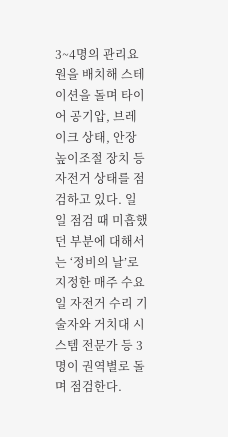3~4명의 관리요원을 배치해 스테이션을 돌며 타이어 공기압, 브레이크 상태, 안장 높이조절 장치 등 자전거 상태를 점검하고 있다. 일일 점검 때 미흡했던 부분에 대해서는 ‘정비의 날’로 지정한 매주 수요일 자전거 수리 기술자와 거치대 시스템 전문가 등 3명이 권역별로 돌며 점검한다.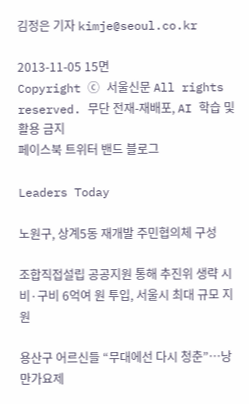김정은 기자 kimje@seoul.co.kr

2013-11-05 15면
Copyright ⓒ 서울신문 All rights reserved. 무단 전재-재배포, AI 학습 및 활용 금지
페이스북 트위터 밴드 블로그

Leaders Today

노원구, 상계5동 재개발 주민협의체 구성

조합직접설립 공공지원 통해 추진위 생략 시비·구비 6억여 원 투입, 서울시 최대 규모 지원

용산구 어르신들 “무대에선 다시 청춘”…낭만가요제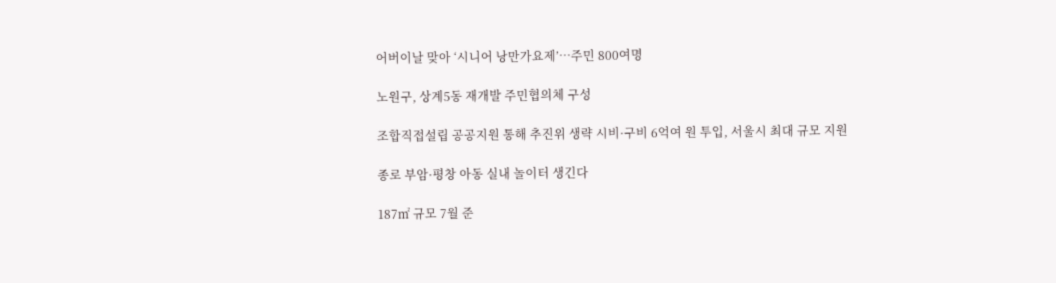어버이날 맞아 ‘시니어 낭만가요제’…주민 800여명

노원구, 상계5동 재개발 주민협의체 구성

조합직접설립 공공지원 통해 추진위 생략 시비·구비 6억여 원 투입, 서울시 최대 규모 지원

종로 부암·평창 아동 실내 놀이터 생긴다

187㎡ 규모 7월 준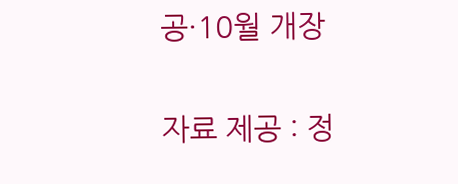공·10월 개장

자료 제공 : 정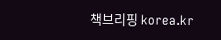책브리핑 korea.kr